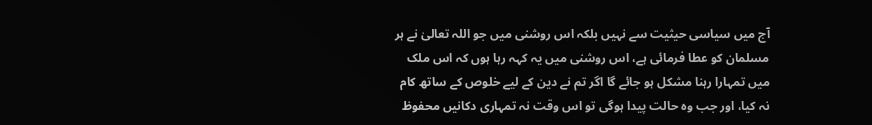آج میں سیاسی حیثیت سے نہیں بلکہ اس روشنی میں جو اللہ تعالیٰ نے ہر مسلمان کو عطا فرمائی ہے، اس روشنی میں یہ کہہ رہا ہوں کہ اس ملک میں تمہارا رہنا مشکل ہو جائے گا اگر تم نے دین کے لیے خلوص کے ساتھ کام نہ کیا، اور جب وہ حالت پیدا ہوگی تو اس وقت نہ تمہاری دکانیں محفوظ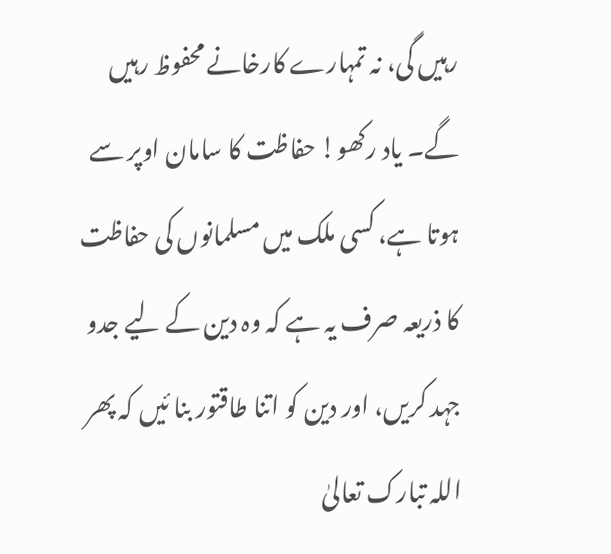رہیں گی، نہ تمہارے کارخانے محفوظ رہیں گے۔ یاد رکھو! حفاظت کا سامان اوپر سے ہوتا ہے، کسی ملک میں مسلمانوں کی حفاظت کا ذریعہ صرف یہ ہے کہ وہ دین کے لیے جدو جہد کریں، اور دین کو اتنا طاقتور بنا ئیں کہ پھر اللہ تبارک تعالیٰ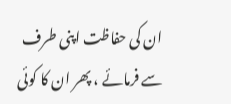ان کی حفاظت اپنی طرف سے فرمائے ، پھر ان کا کوئی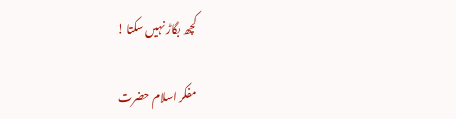کچھ بگاڑ نہیں سکتا !

مفکر اسلام حضرت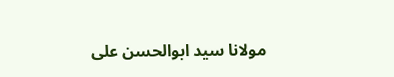مولانا سید ابوالحسن علی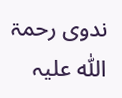ندوی رحمۃ اللّٰہ علیہ